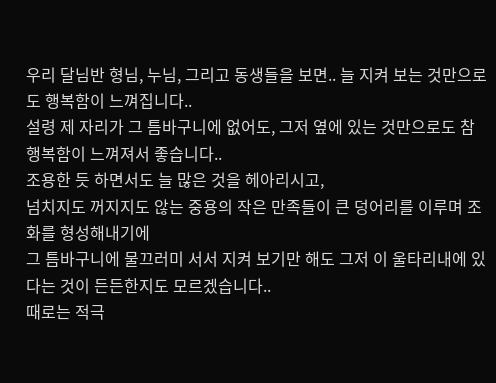우리 달님반 형님, 누님, 그리고 동생들을 보면.. 늘 지켜 보는 것만으로도 행복함이 느껴집니다..
설령 제 자리가 그 틈바구니에 없어도, 그저 옆에 있는 것만으로도 참 행복함이 느껴져서 좋습니다..
조용한 듯 하면서도 늘 많은 것을 헤아리시고,
넘치지도 꺼지지도 않는 중용의 작은 만족들이 큰 덩어리를 이루며 조화를 형성해내기에
그 틈바구니에 물끄러미 서서 지켜 보기만 해도 그저 이 울타리내에 있다는 것이 든든한지도 모르겠습니다..
때로는 적극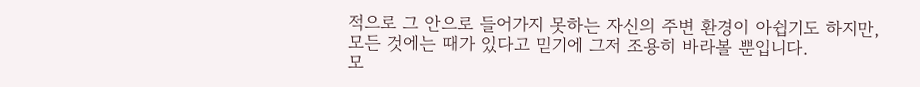적으로 그 안으로 들어가지 못하는 자신의 주변 환경이 아쉽기도 하지만,
모든 것에는 때가 있다고 믿기에 그저 조용히 바라볼 뿐입니다.
모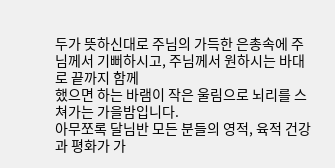두가 뜻하신대로 주님의 가득한 은총속에 주님께서 기뻐하시고, 주님께서 원하시는 바대로 끝까지 함께
했으면 하는 바램이 작은 울림으로 뇌리를 스쳐가는 가을밤입니다.
아무쪼록 달님반 모든 분들의 영적, 육적 건강과 평화가 가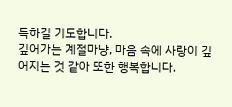득하길 기도합니다.
깊어가는 계절마냥, 마음 속에 사랑이 깊어지는 것 같아 또한 행복합니다.